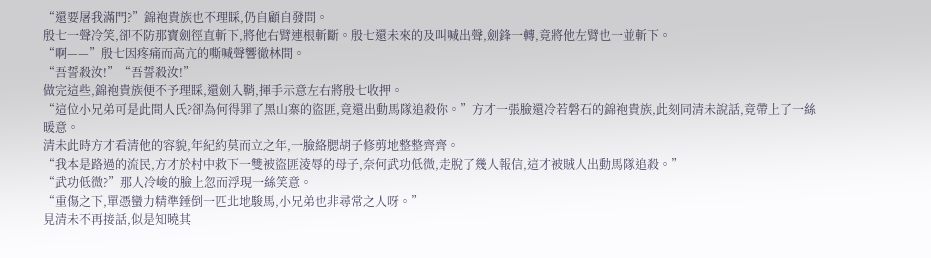“還要屠我滿門?”錦袍貴族也不理睬,仍自顧自發問。
殷七一聲冷笑,卻不防那寶劍徑直斬下,將他右臂連根斬斷。殷七還未來的及叫喊出聲,劍鋒一轉,竟將他左臂也一並斬下。
“啊——”殷七因疼痛而高亢的嘶喊聲響徹林間。
“吾誓殺汝!”“吾誓殺汝!”
做完這些,錦袍貴族便不予理睬,還劍入鞘,揮手示意左右將殷七收押。
“這位小兄弟可是此間人氏?卻為何得罪了黑山寨的盜匪,竟還出動馬隊追殺你。”方才一張臉還冷若磐石的錦袍貴族,此刻同清未說話,竟帶上了一絲暖意。
清未此時方才看清他的容貌,年紀約莫而立之年,一臉絡腮胡子修剪地整整齊齊。
“我本是路過的流民,方才於村中救下一雙被盜匪淩辱的母子,奈何武功低微,走脫了幾人報信,這才被賊人出動馬隊追殺。”
“武功低微?”那人冷峻的臉上忽而浮現一絲笑意。
“重傷之下,單憑蠻力精準錘倒一匹北地駿馬,小兄弟也非尋常之人呀。”
見清未不再接話,似是知曉其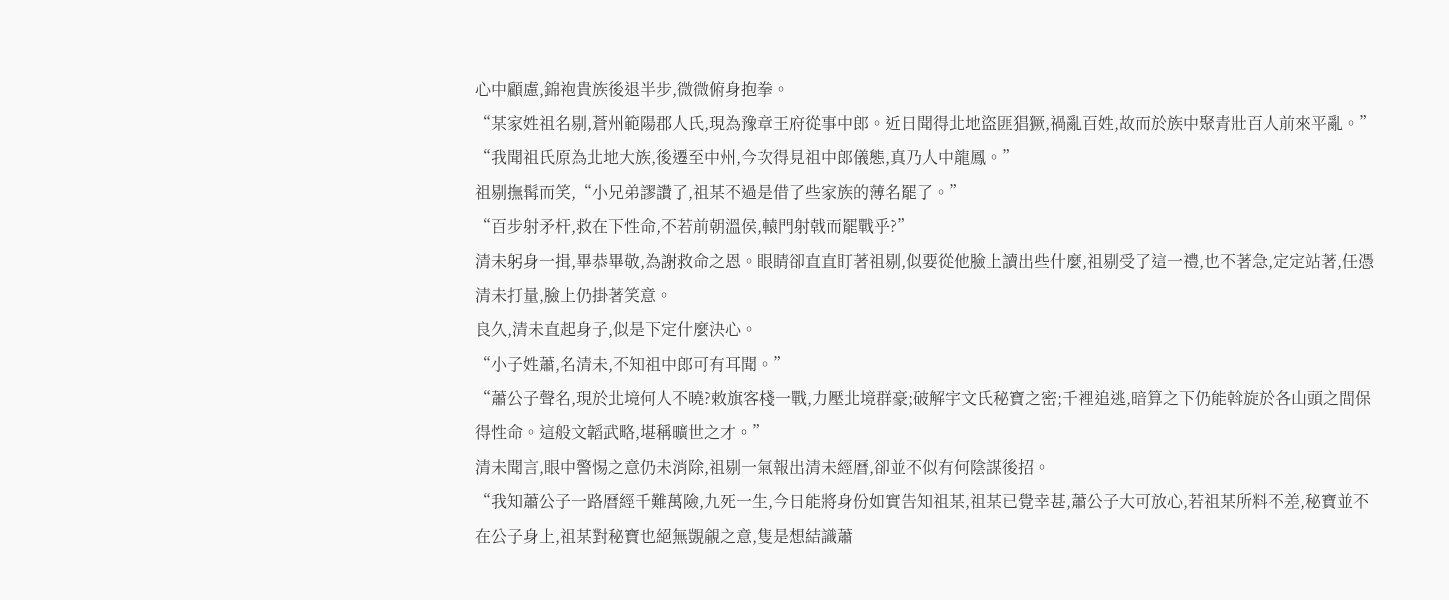心中顧慮,錦袍貴族後退半步,微微俯身抱拳。
“某家姓祖名剔,蒼州範陽郡人氏,現為豫章王府從事中郎。近日聞得北地盜匪猖獗,禍亂百姓,故而於族中聚青壯百人前來平亂。”
“我聞祖氏原為北地大族,後遷至中州,今次得見祖中郎儀態,真乃人中龍鳳。”
祖剔撫髯而笑,“小兄弟謬讚了,祖某不過是借了些家族的薄名罷了。”
“百步射矛杆,救在下性命,不若前朝溫侯,轅門射戟而罷戰乎?”
清未躬身一揖,畢恭畢敬,為謝救命之恩。眼睛卻直直盯著祖剔,似要從他臉上讀出些什麼,祖剔受了這一禮,也不著急,定定站著,任憑清未打量,臉上仍掛著笑意。
良久,清未直起身子,似是下定什麼決心。
“小子姓蕭,名清未,不知祖中郎可有耳聞。”
“蕭公子聲名,現於北境何人不曉?敕旗客棧一戰,力壓北境群豪;破解宇文氏秘寶之密;千裡追逃,暗算之下仍能斡旋於各山頭之間保得性命。這般文韜武略,堪稱曠世之才。”
清未聞言,眼中警惕之意仍未消除,祖剔一氣報出清未經曆,卻並不似有何陰謀後招。
“我知蕭公子一路曆經千難萬險,九死一生,今日能將身份如實告知祖某,祖某已覺幸甚,蕭公子大可放心,若祖某所料不差,秘寶並不在公子身上,祖某對秘寶也絕無覬覦之意,隻是想結識蕭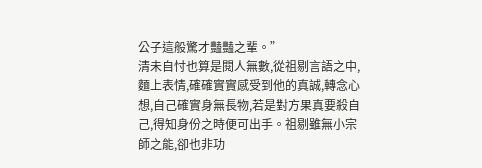公子這般驚才豔豔之輩。”
清未自忖也算是閱人無數,從祖剔言語之中,麵上表情,確確實實感受到他的真誠,轉念心想,自己確實身無長物,若是對方果真要殺自己,得知身份之時便可出手。祖剔雖無小宗師之能,卻也非功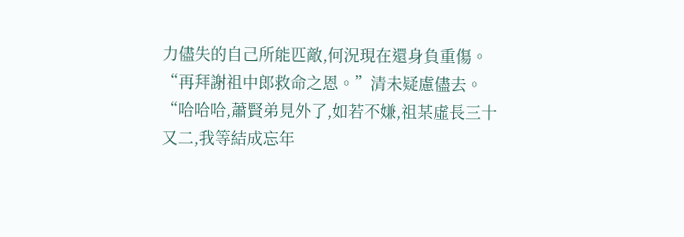力儘失的自己所能匹敵,何況現在還身負重傷。
“再拜謝祖中郎救命之恩。”清未疑慮儘去。
“哈哈哈,蕭賢弟見外了,如若不嫌,祖某虛長三十又二,我等結成忘年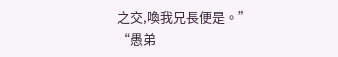之交,喚我兄長便是。”
“愚弟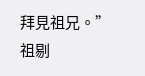拜見祖兄。”
祖剔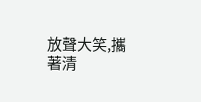放聲大笑,攜著清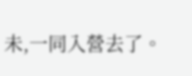未,一同入營去了。